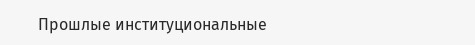Прошлые институциональные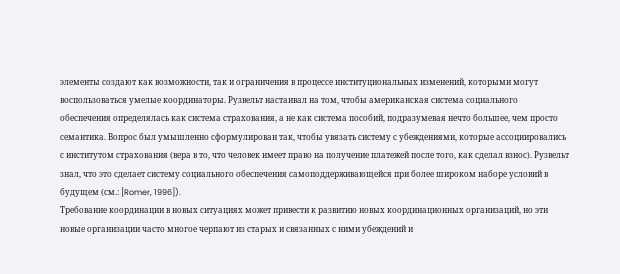элементы создают как возможности, так и ограничения в процессе институциональных изменений, которыми могут воспользоваться умелые координаторы. Рузвельт настаивал на том, чтобы американская система социального обеспечения определялась как система страхования, а не как система пособий, подразумевая нечто большее, чем просто семантика. Вопрос был умышленно сформулирован так, чтобы увязать систему с убеждениями, которые ассоциировались с институтом страхования (вера в то, что человек имеет право на получение платежей после того, как сделал взнос). Рузвельт знал, что это сделает систему социального обеспечения самоподдерживающейся при более широком наборе условий в будущем (см.: [Romer, 1996]).
Требование координации в новых ситуациях может привести к развитию новых координационных организаций, но эти новые организации часто многое черпают из старых и связанных с ними убеждений и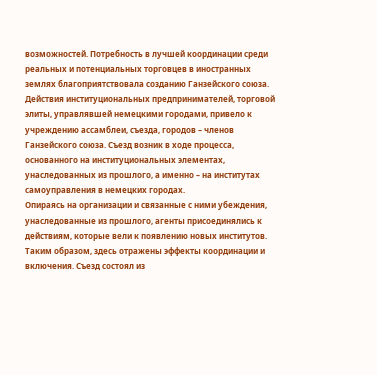возможностей. Потребность в лучшей координации среди реальных и потенциальных торговцев в иностранных землях благоприятствовала созданию Ганзейского союза. Действия институциональных предпринимателей, торговой элиты, управлявшей немецкими городами, привело к учреждению ассамблеи, съезда, городов – членов Ганзейского союза. Съезд возник в ходе процесса, основанного на институциональных элементах, унаследованных из прошлого, а именно – на институтах самоуправления в немецких городах.
Опираясь на организации и связанные с ними убеждения, унаследованные из прошлого, агенты присоединялись к действиям, которые вели к появлению новых институтов. Таким образом, здесь отражены эффекты координации и включения. Съезд состоял из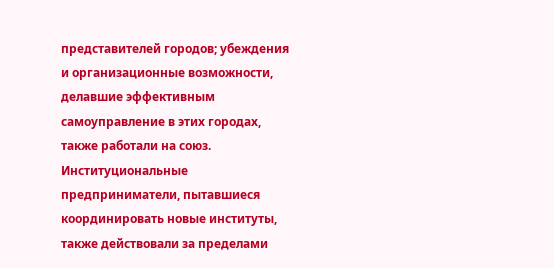представителей городов; убеждения и организационные возможности, делавшие эффективным самоуправление в этих городах, также работали на союз.
Институциональные предприниматели, пытавшиеся координировать новые институты, также действовали за пределами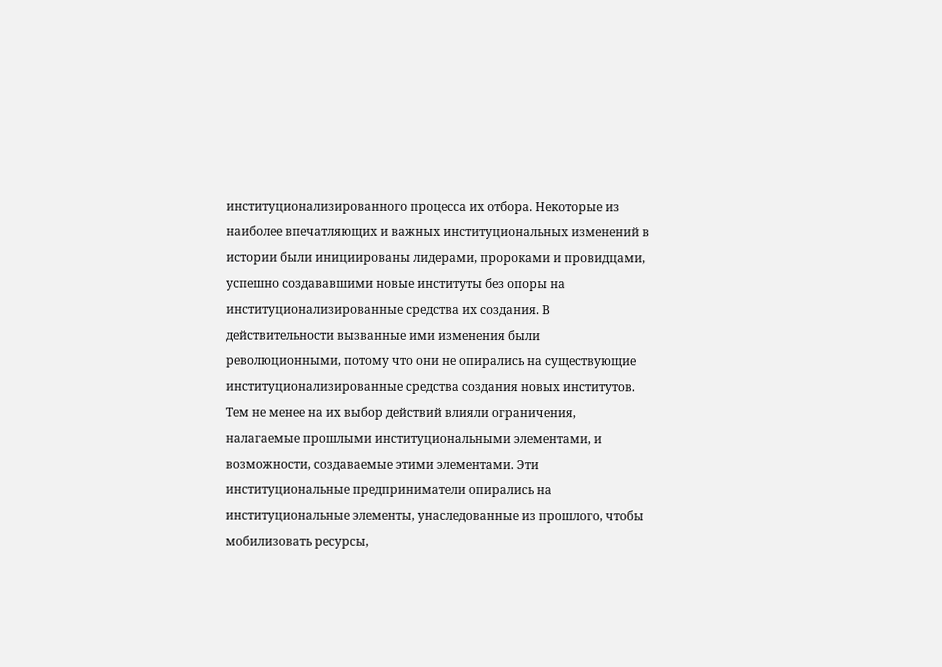институционализированного процесса их отбора. Некоторые из наиболее впечатляющих и важных институциональных изменений в истории были инициированы лидерами, пророками и провидцами, успешно создававшими новые институты без опоры на институционализированные средства их создания. В действительности вызванные ими изменения были революционными, потому что они не опирались на существующие институционализированные средства создания новых институтов.
Тем не менее на их выбор действий влияли ограничения, налагаемые прошлыми институциональными элементами, и возможности, создаваемые этими элементами. Эти институциональные предприниматели опирались на институциональные элементы, унаследованные из прошлого, чтобы мобилизовать ресурсы,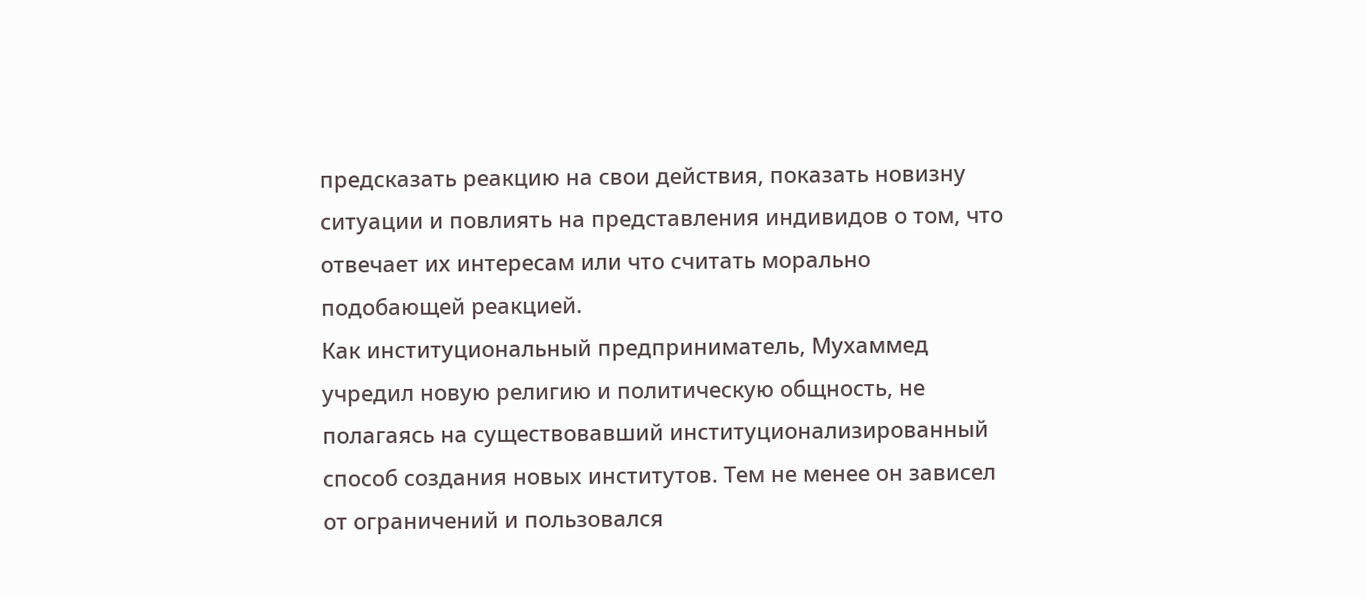предсказать реакцию на свои действия, показать новизну ситуации и повлиять на представления индивидов о том, что отвечает их интересам или что считать морально подобающей реакцией.
Как институциональный предприниматель, Мухаммед учредил новую религию и политическую общность, не полагаясь на существовавший институционализированный способ создания новых институтов. Тем не менее он зависел от ограничений и пользовался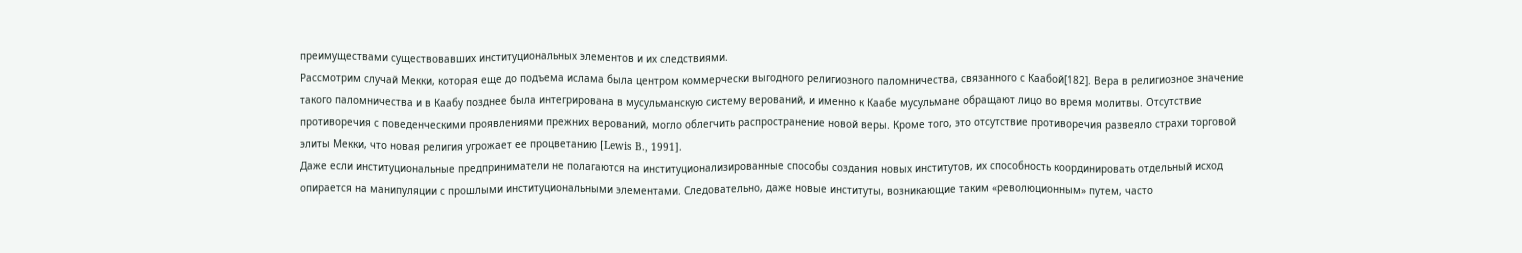преимуществами существовавших институциональных элементов и их следствиями.
Рассмотрим случай Мекки, которая еще до подъема ислама была центром коммерчески выгодного религиозного паломничества, связанного с Каабой[182]. Вера в религиозное значение такого паломничества и в Каабу позднее была интегрирована в мусульманскую систему верований, и именно к Каабе мусульмане обращают лицо во время молитвы. Отсутствие противоречия с поведенческими проявлениями прежних верований, могло облегчить распространение новой веры. Кроме того, это отсутствие противоречия развеяло страхи торговой элиты Мекки, что новая религия угрожает ее процветанию [Lewis B., 1991].
Даже если институциональные предприниматели не полагаются на институционализированные способы создания новых институтов, их способность координировать отдельный исход опирается на манипуляции с прошлыми институциональными элементами. Следовательно, даже новые институты, возникающие таким «революционным» путем, часто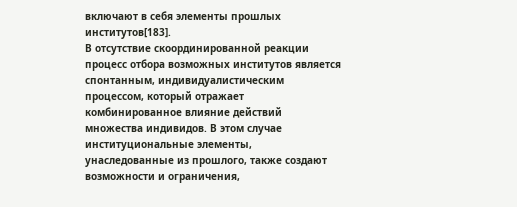включают в себя элементы прошлых институтов[183].
В отсутствие скоординированной реакции процесс отбора возможных институтов является спонтанным, индивидуалистическим процессом, который отражает комбинированное влияние действий множества индивидов. В этом случае институциональные элементы, унаследованные из прошлого, также создают возможности и ограничения,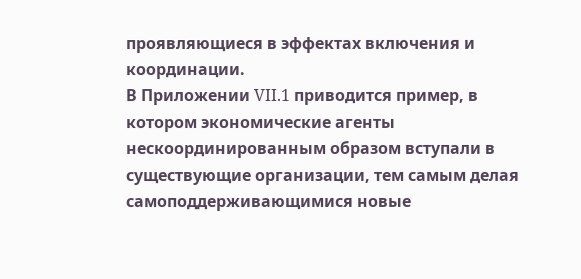проявляющиеся в эффектах включения и координации.
В Приложении VII.1 приводится пример, в котором экономические агенты нескоординированным образом вступали в существующие организации, тем самым делая самоподдерживающимися новые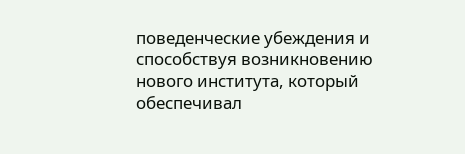поведенческие убеждения и способствуя возникновению нового института, который обеспечивал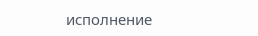исполнение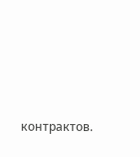контрактов.